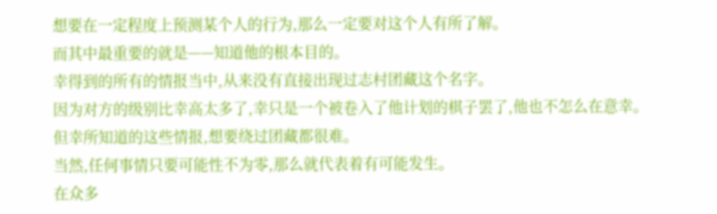想要在一定程度上预测某个人的行为,那么一定要对这个人有所了解。
而其中最重要的就是——知道他的根本目的。
幸得到的所有的情报当中,从来没有直接出现过志村团藏这个名字。
因为对方的级别比幸高太多了,幸只是一个被卷入了他计划的棋子罢了,他也不怎么在意幸。
但幸所知道的这些情报,想要绕过团藏都很难。
当然,任何事情只要可能性不为零,那么就代表着有可能发生。
在众多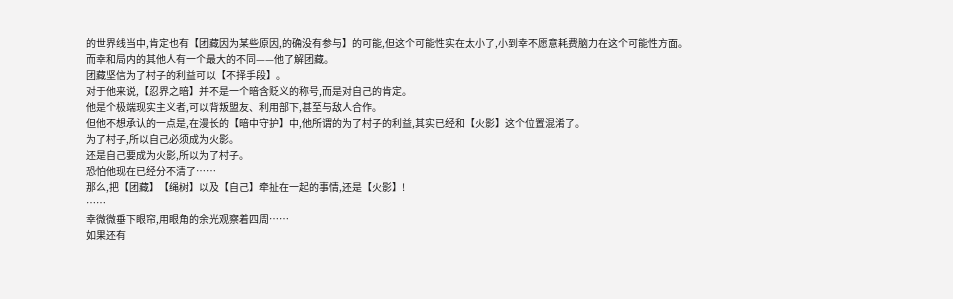的世界线当中,肯定也有【团藏因为某些原因,的确没有参与】的可能,但这个可能性实在太小了,小到幸不愿意耗费脑力在这个可能性方面。
而幸和局内的其他人有一个最大的不同——他了解团藏。
团藏坚信为了村子的利益可以【不择手段】。
对于他来说,【忍界之暗】并不是一个暗含贬义的称号,而是对自己的肯定。
他是个极端现实主义者,可以背叛盟友、利用部下,甚至与敌人合作。
但他不想承认的一点是,在漫长的【暗中守护】中,他所谓的为了村子的利益,其实已经和【火影】这个位置混淆了。
为了村子,所以自己必须成为火影。
还是自己要成为火影,所以为了村子。
恐怕他现在已经分不清了……
那么,把【团藏】【绳树】以及【自己】牵扯在一起的事情,还是【火影】!
……
幸微微垂下眼帘,用眼角的余光观察着四周……
如果还有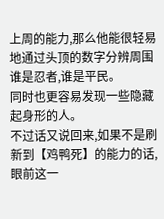上周的能力,那么他能很轻易地通过头顶的数字分辨周围谁是忍者,谁是平民。
同时也更容易发现一些隐藏起身形的人。
不过话又说回来,如果不是刷新到【鸡鸭死】的能力的话,眼前这一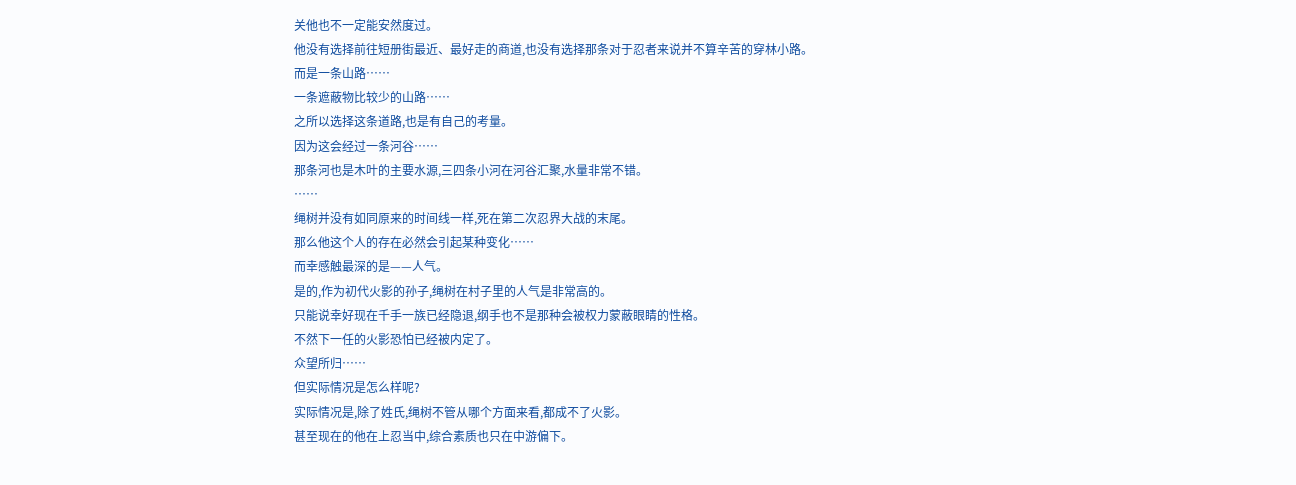关他也不一定能安然度过。
他没有选择前往短册街最近、最好走的商道,也没有选择那条对于忍者来说并不算辛苦的穿林小路。
而是一条山路……
一条遮蔽物比较少的山路……
之所以选择这条道路,也是有自己的考量。
因为这会经过一条河谷……
那条河也是木叶的主要水源,三四条小河在河谷汇聚,水量非常不错。
……
绳树并没有如同原来的时间线一样,死在第二次忍界大战的末尾。
那么他这个人的存在必然会引起某种变化……
而幸感触最深的是——人气。
是的,作为初代火影的孙子,绳树在村子里的人气是非常高的。
只能说幸好现在千手一族已经隐退,纲手也不是那种会被权力蒙蔽眼睛的性格。
不然下一任的火影恐怕已经被内定了。
众望所归……
但实际情况是怎么样呢?
实际情况是,除了姓氏,绳树不管从哪个方面来看,都成不了火影。
甚至现在的他在上忍当中,综合素质也只在中游偏下。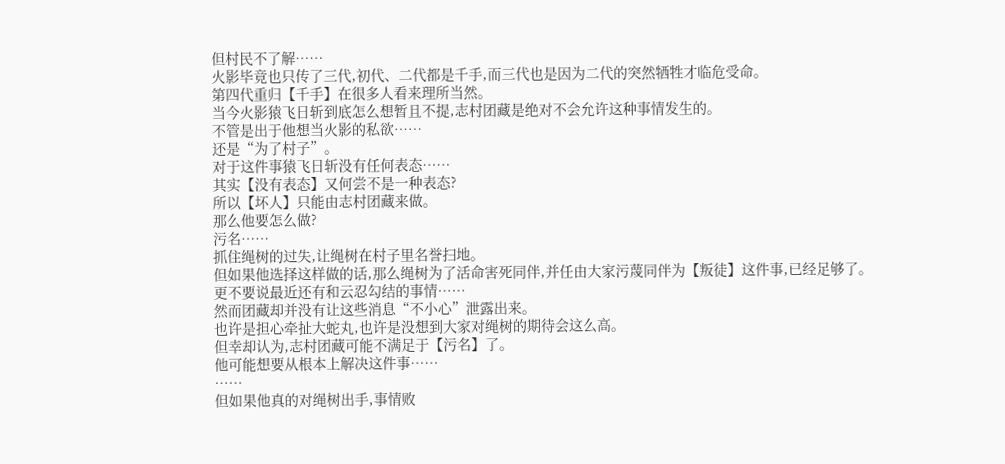但村民不了解……
火影毕竟也只传了三代,初代、二代都是千手,而三代也是因为二代的突然牺牲才临危受命。
第四代重归【千手】在很多人看来理所当然。
当今火影猿飞日斩到底怎么想暂且不提,志村团藏是绝对不会允许这种事情发生的。
不管是出于他想当火影的私欲……
还是“为了村子”。
对于这件事猿飞日斩没有任何表态……
其实【没有表态】又何尝不是一种表态?
所以【坏人】只能由志村团藏来做。
那么他要怎么做?
污名……
抓住绳树的过失,让绳树在村子里名誉扫地。
但如果他选择这样做的话,那么绳树为了活命害死同伴,并任由大家污蔑同伴为【叛徒】这件事,已经足够了。
更不要说最近还有和云忍勾结的事情……
然而团藏却并没有让这些消息“不小心”泄露出来。
也许是担心牵扯大蛇丸,也许是没想到大家对绳树的期待会这么高。
但幸却认为,志村团藏可能不满足于【污名】了。
他可能想要从根本上解决这件事……
……
但如果他真的对绳树出手,事情败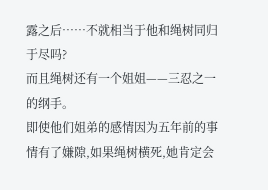露之后……不就相当于他和绳树同归于尽吗?
而且绳树还有一个姐姐——三忍之一的纲手。
即使他们姐弟的感情因为五年前的事情有了嫌隙,如果绳树横死,她肯定会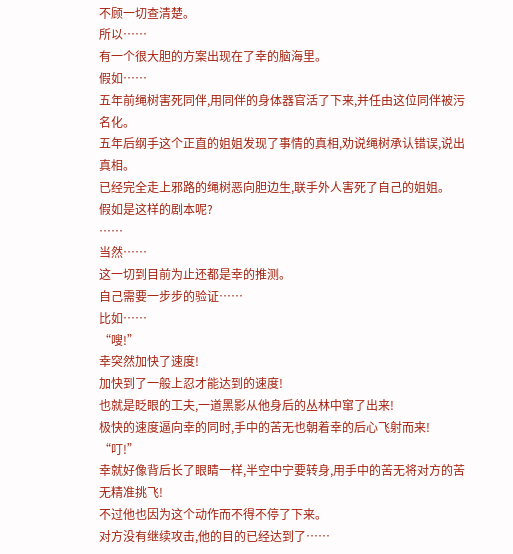不顾一切查清楚。
所以……
有一个很大胆的方案出现在了幸的脑海里。
假如……
五年前绳树害死同伴,用同伴的身体器官活了下来,并任由这位同伴被污名化。
五年后纲手这个正直的姐姐发现了事情的真相,劝说绳树承认错误,说出真相。
已经完全走上邪路的绳树恶向胆边生,联手外人害死了自己的姐姐。
假如是这样的剧本呢?
……
当然……
这一切到目前为止还都是幸的推测。
自己需要一步步的验证……
比如……
“嗖!”
幸突然加快了速度!
加快到了一般上忍才能达到的速度!
也就是眨眼的工夫,一道黑影从他身后的丛林中窜了出来!
极快的速度逼向幸的同时,手中的苦无也朝着幸的后心飞射而来!
“叮!”
幸就好像背后长了眼睛一样,半空中宁要转身,用手中的苦无将对方的苦无精准挑飞!
不过他也因为这个动作而不得不停了下来。
对方没有继续攻击,他的目的已经达到了……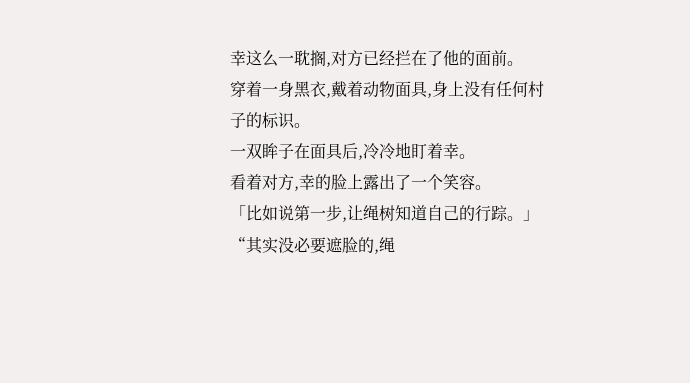幸这么一耽搁,对方已经拦在了他的面前。
穿着一身黑衣,戴着动物面具,身上没有任何村子的标识。
一双眸子在面具后,冷冷地盯着幸。
看着对方,幸的脸上露出了一个笑容。
「比如说第一步,让绳树知道自己的行踪。」
“其实没必要遮脸的,绳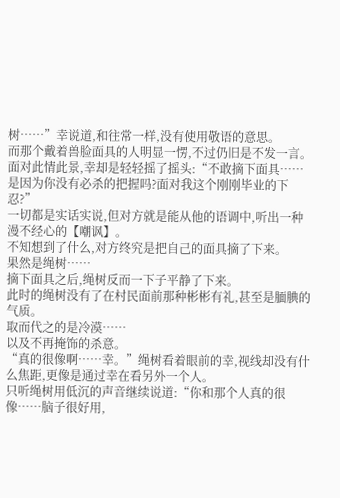树……”幸说道,和往常一样,没有使用敬语的意思。
而那个戴着兽脸面具的人明显一愣,不过仍旧是不发一言。
面对此情此景,幸却是轻轻摇了摇头:“不敢摘下面具……是因为你没有必杀的把握吗?面对我这个刚刚毕业的下忍?”
一切都是实话实说,但对方就是能从他的语调中,听出一种漫不经心的【嘲讽】。
不知想到了什么,对方终究是把自己的面具摘了下来。
果然是绳树……
摘下面具之后,绳树反而一下子平静了下来。
此时的绳树没有了在村民面前那种彬彬有礼,甚至是腼腆的气质。
取而代之的是冷漠……
以及不再掩饰的杀意。
“真的很像啊……幸。”绳树看着眼前的幸,视线却没有什么焦距,更像是通过幸在看另外一个人。
只听绳树用低沉的声音继续说道:“你和那个人真的很像……脑子很好用,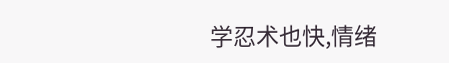学忍术也快,情绪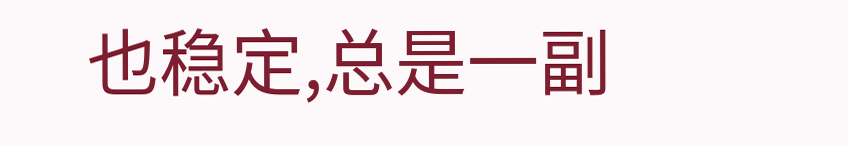也稳定,总是一副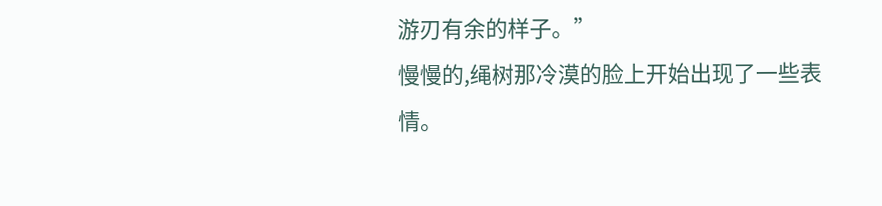游刃有余的样子。”
慢慢的,绳树那冷漠的脸上开始出现了一些表情。